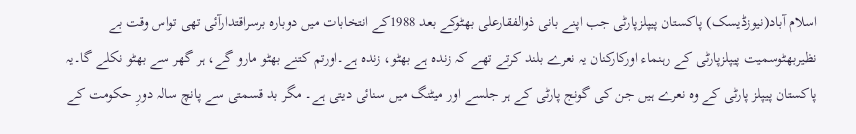اسلام آباد(نیوزڈیسک) پاکستان پیپلزپارٹی جب اپنے بانی ذوالفقارعلی بھٹوکے بعد 1988کے انتخابات میں دوبارہ برسراقتدارآئی تھی تواس وقت بے نظیربھٹوسمیت پیپلزپارٹی کے رہنماء اورکارکنان یہ نعرے بلند کرتے تھے کہ زندہ ہے بھٹو، زندہ ہے۔اورتم کتنے بھٹو مارو گے، ہر گھر سے بھٹو نکلے گا۔یہ پاکستان پیپلز پارٹی کے وہ نعرے ہیں جن کی گونج پارٹی کے ہر جلسے اور میٹنگ میں سنائی دیتی ہے۔ مگر بد قسمتی سے پانچ سالہ دورِ حکومت کے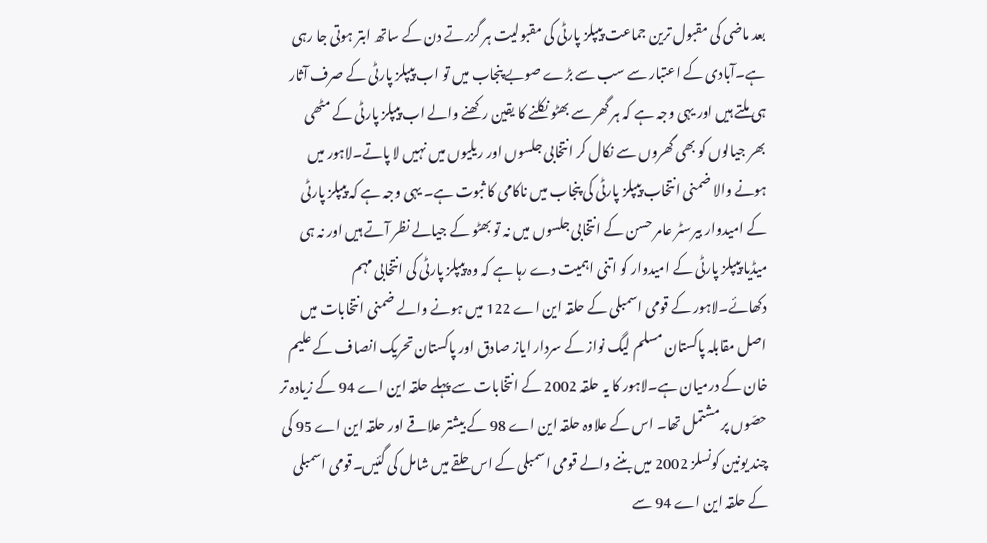بعد ماضی کی مقبول ترین جماعت پیپلز پارٹی کی مقبولیت ہر گزرتے دن کے ساتھ ابتر ہوتی جا رہی ہے۔آبادی کے اعتبار سے سب سے بڑے صوبے پنجاب میں تو اب پیپلز پارٹی کے صرف آثار ہی ملتے ہیں اور یہی وجہ ہے کہ ہر گھر سے بھٹو نکلنے کا یقین رکھنے والے اب پیپلز پارٹی کے مٹھی بھر جیالوں کو بھی گھروں سے نکال کر انتخابی جلسوں اور ریلیوں میں نہیں لا پاتے۔لاہور میں ہونے والا ضمنی انتخاب پیپلز پارٹی کی پنجاب میں ناکامی کا ثبوت ہے۔ یہی وجہ ہے کہ پیپلز پارٹی کے امیدوار بیرسٹر عامر حسن کے انتخابی جلسوں میں نہ تو بھٹو کے جیالے نظر آتے ہیں اور نہ ہی میڈیا پیپلز پارٹی کے امیدوار کو اتنی اہمیت دے رہا ہے کہ وہ پیپلز پارٹی کی انتخابی مہم دکھائے۔لاہور کے قومی اسمبلی کے حلقہ این اے 122 میں ہونے والے ضمنی انتخابات میں اصل مقابلہ پاکستان مسلم لیگ نواز کے سردار ایاز صادق اور پاکستان تحریک انصاف کے علیم خان کے درمیان ہے۔لاہور کا یہ حلقہ 2002 کے انتخابات سے پہلے حلقہ این اے 94 کے زیادہ تر حصّوں پر مشتمل تھا۔ اس کے علاوہ حلقہ این اے 98 کے بیشتر علاقے اور حلقہ این اے 95 کی چند یونین کونسلز 2002 میں بننے والے قومی اسمبلی کے اس حلقے میں شامل کی گئیں۔قومی اسمبلی کے حلقہ این اے 94 سے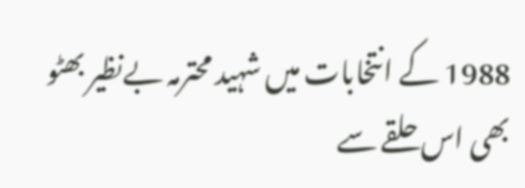1988 کے انتخابات میں شہید محترمہ بےنظیر بھٹو بھی اس حلقے سے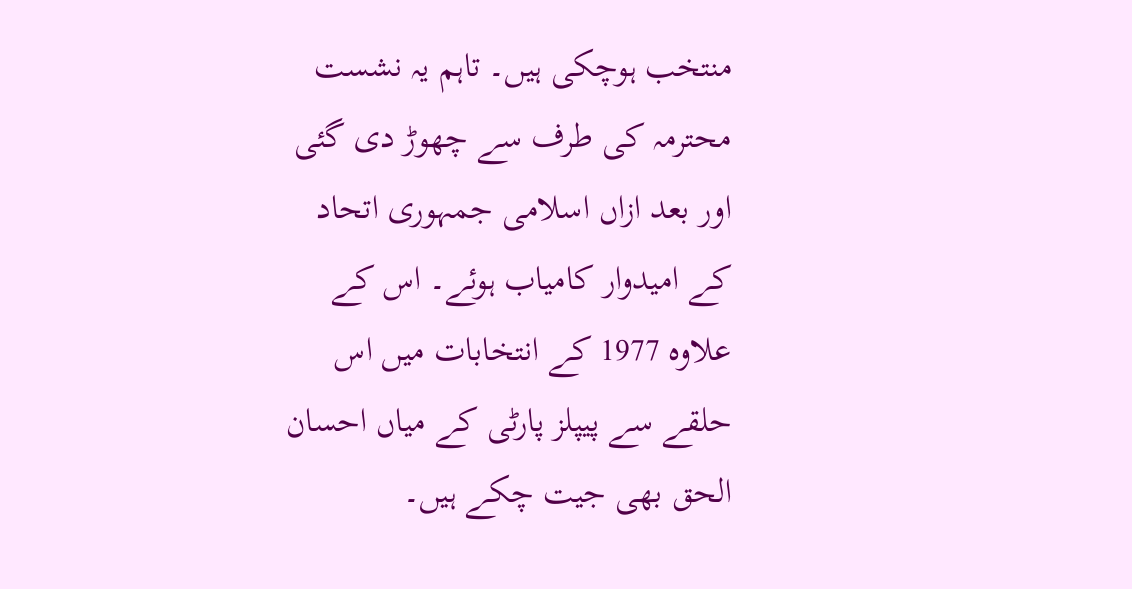منتخب ہوچکی ہیں۔ تاہم یہ نشست محترمہ کی طرف سے چھوڑ دی گئی اور بعد ازاں اسلامی جمہوری اتحاد کے امیدوار کامیاب ہوئے۔ اس کے علاوہ 1977 کے انتخابات میں اس حلقے سے پیپلز پارٹی کے میاں احسان الحق بھی جیت چکے ہیں۔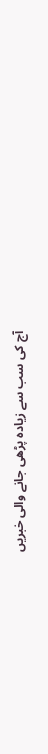آج کی سب سے زیادہ پڑھی جانے والی خبریں